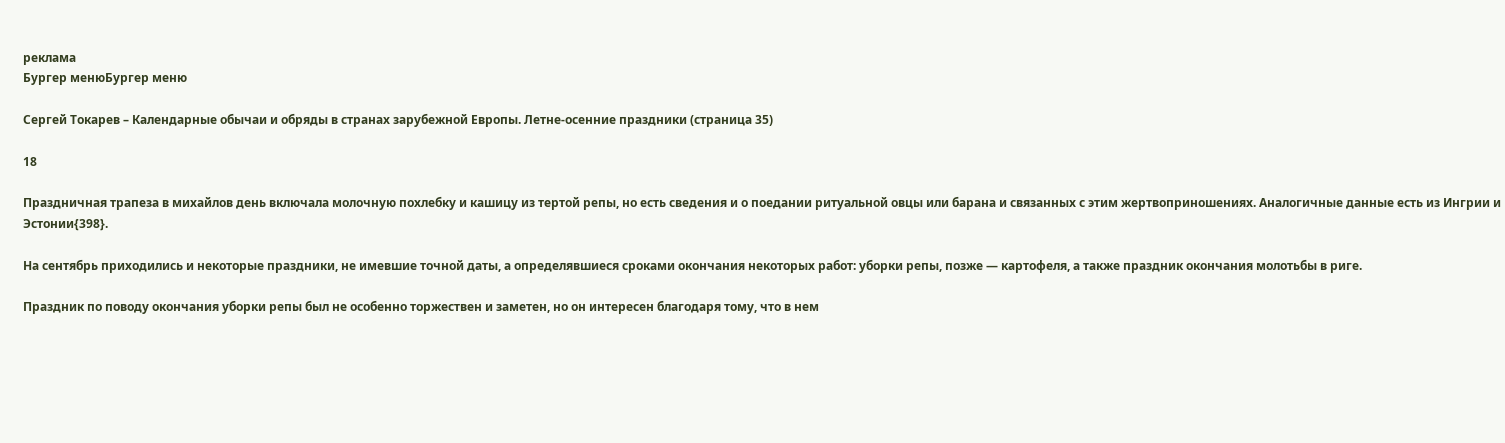реклама
Бургер менюБургер меню

Сергей Токарев – Календарные обычаи и обряды в странах зарубежной Европы. Летне-осенние праздники (страница 35)

18

Праздничная трапеза в михайлов день включала молочную похлебку и кашицу из тертой репы, но есть сведения и о поедании ритуальной овцы или барана и связанных с этим жертвоприношениях. Аналогичные данные есть из Ингрии и Эстонии{398}.

На сентябрь приходились и некоторые праздники, не имевшие точной даты, а определявшиеся сроками окончания некоторых работ: уборки репы, позже — картофеля, а также праздник окончания молотьбы в риге.

Праздник по поводу окончания уборки репы был не особенно торжествен и заметен, но он интересен благодаря тому, что в нем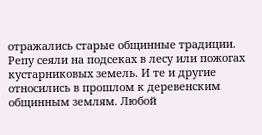отражались старые общинные традиции. Репу сеяли на подсеках в лесу или пожогах кустарниковых земель. И те и другие относились в прошлом к деревенским общинным землям. Любой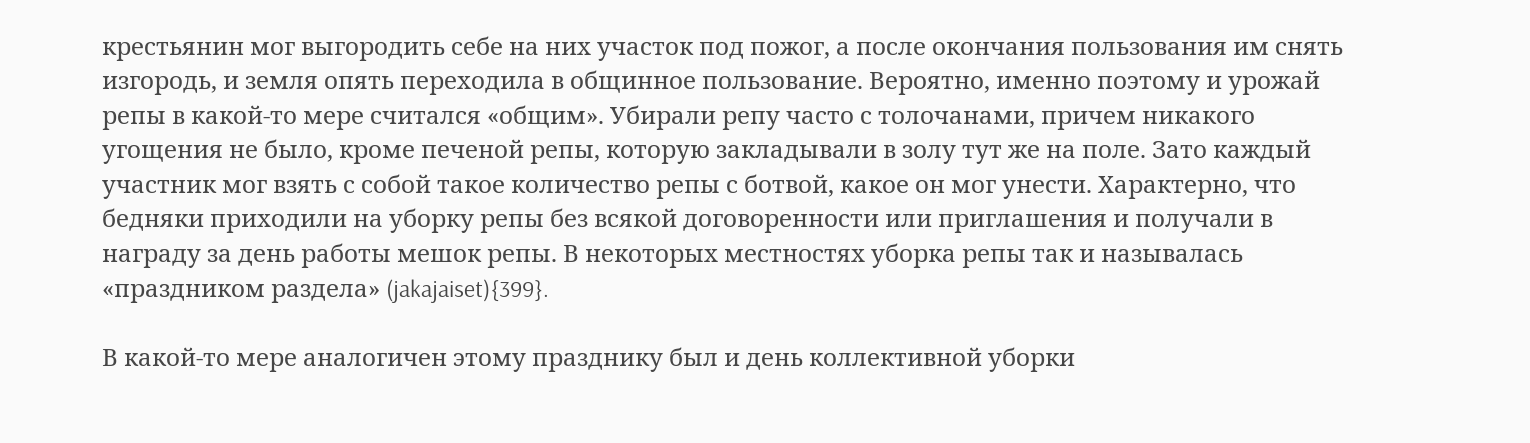крестьянин мог выгородить себе на них участок под пожог, а после окончания пользования им снять изгородь, и земля опять переходила в общинное пользование. Вероятно, именно поэтому и урожай репы в какой-то мере считался «общим». Убирали репу часто с толочанами, причем никакого угощения не было, кроме печеной репы, которую закладывали в золу тут же на поле. Зато каждый участник мог взять с собой такое количество репы с ботвой, какое он мог унести. Характерно, что бедняки приходили на уборку репы без всякой договоренности или приглашения и получали в награду за день работы мешок репы. В некоторых местностях уборка репы так и называлась «праздником раздела» (jakajaiset){399}.

В какой-то мере аналогичен этому празднику был и день коллективной уборки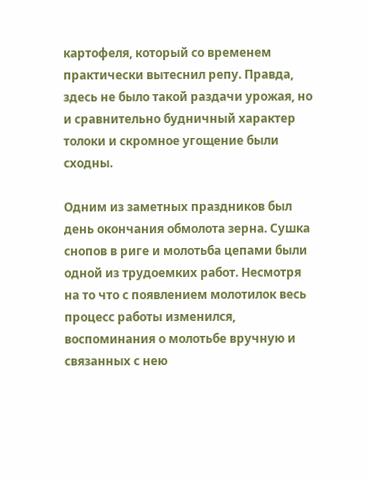картофеля, который со временем практически вытеснил репу. Правда, здесь не было такой раздачи урожая, но и сравнительно будничный характер толоки и скромное угощение были сходны.

Одним из заметных праздников был день окончания обмолота зерна. Сушка снопов в риге и молотьба цепами были одной из трудоемких работ. Несмотря на то что с появлением молотилок весь процесс работы изменился, воспоминания о молотьбе вручную и связанных с нею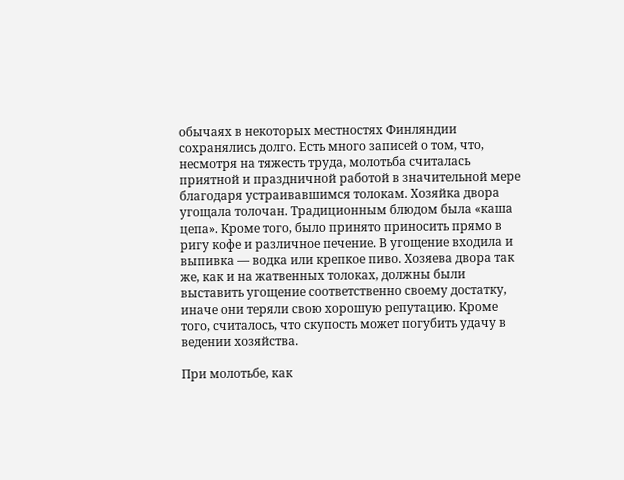обычаях в некоторых местностях Финляндии сохранялись долго. Есть много записей о том, что, несмотря на тяжесть труда, молотьба считалась приятной и праздничной работой в значительной мере благодаря устраивавшимся толокам. Хозяйка двора угощала толочан. Традиционным блюдом была «каша цепа». Кроме того, было принято приносить прямо в ригу кофе и различное печение. В угощение входила и выпивка — водка или крепкое пиво. Хозяева двора так же, как и на жатвенных толоках, должны были выставить угощение соответственно своему достатку, иначе они теряли свою хорошую репутацию. Кроме того, считалось, что скупость может погубить удачу в ведении хозяйства.

При молотьбе, как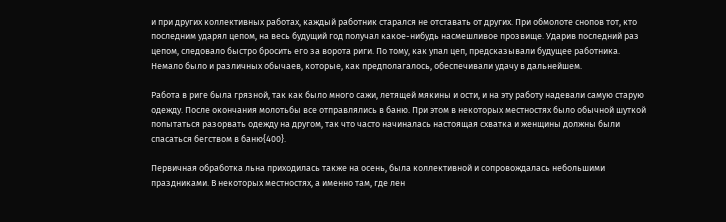и при других коллективных работах, каждый работник старался не отставать от других. При обмолоте снопов тот, кто последним ударял цепом, на весь будущий год получал какое-нибудь насмешливое прозвище. Ударив последний раз цепом, следовало быстро бросить его за ворота риги. По тому, как упал цеп, предсказывали будущее работника. Немало было и различных обычаев, которые, как предполагалось, обеспечивали удачу в дальнейшем.

Работа в риге была грязной, так как было много сажи, летящей мякины и ости, и на эту работу надевали самую старую одежду. После окончания молотьбы все отправлялись в баню. При этом в некоторых местностях было обычной шуткой попытаться разорвать одежду на другом, так что часто начиналась настоящая схватка и женщины должны были спасаться бегством в баню{400}.

Первичная обработка льна приходилась также на осень, была коллективной и сопровождалась небольшими праздниками. В некоторых местностях, а именно там, где лен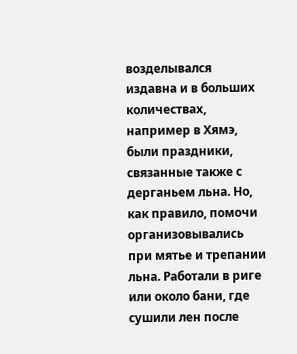возделывался издавна и в больших количествах, например в Хямэ, были праздники, связанные также с дерганьем льна. Но, как правило, помочи организовывались при мятье и трепании льна. Работали в риге или около бани, где сушили лен после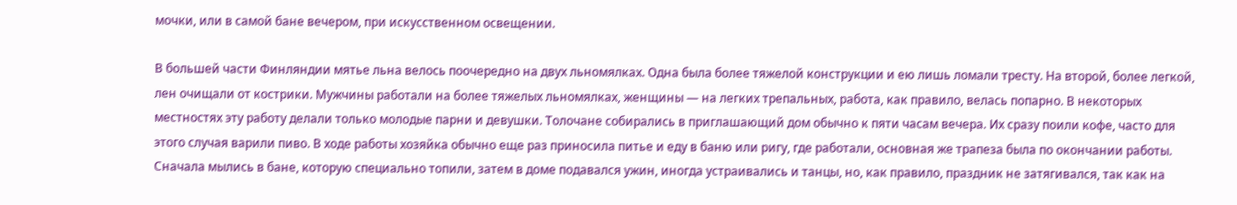мочки, или в самой бане вечером, при искусственном освещении.

В большей части Финляндии мятье льна велось поочередно на двух льномялках. Одна была более тяжелой конструкции и ею лишь ломали тресту. На второй, более легкой, лен очищали от кострики. Мужчины работали на более тяжелых льномялках, женщины — на легких трепальных, работа, как правило, велась попарно. В некоторых местностях эту работу делали только молодые парни и девушки. Толочане собирались в приглашающий дом обычно к пяти часам вечера. Их сразу поили кофе, часто для этого случая варили пиво. В ходе работы хозяйка обычно еще раз приносила питье и еду в баню или ригу, где работали, основная же трапеза была по окончании работы. Сначала мылись в бане, которую специально топили, затем в доме подавался ужин, иногда устраивались и танцы, но, как правило, праздник не затягивался, так как на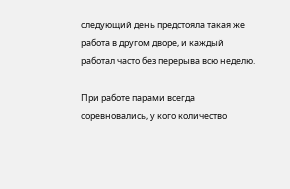следующий день предстояла такая же работа в другом дворе, и каждый работал часто без перерыва всю неделю.

При работе парами всегда соревновались, у кого количество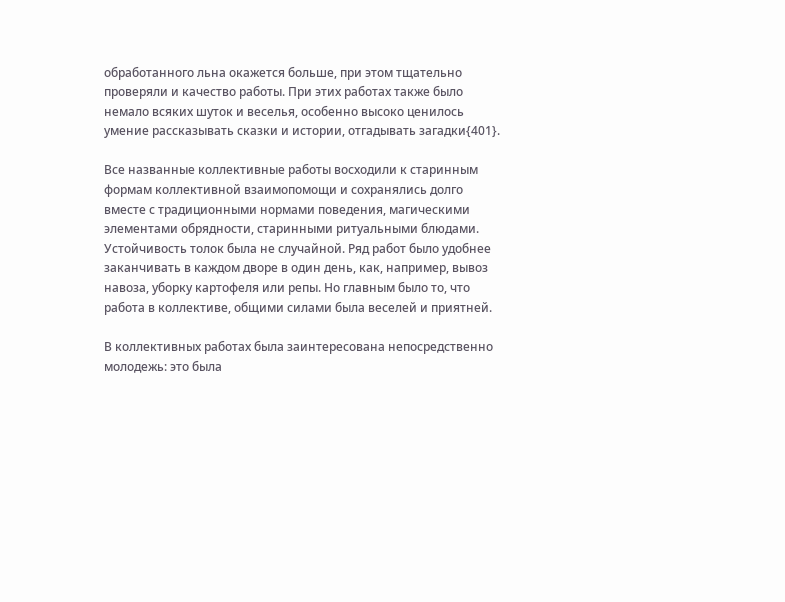обработанного льна окажется больше, при этом тщательно проверяли и качество работы. При этих работах также было немало всяких шуток и веселья, особенно высоко ценилось умение рассказывать сказки и истории, отгадывать загадки{401}.

Все названные коллективные работы восходили к старинным формам коллективной взаимопомощи и сохранялись долго вместе с традиционными нормами поведения, магическими элементами обрядности, старинными ритуальными блюдами. Устойчивость толок была не случайной. Ряд работ было удобнее заканчивать в каждом дворе в один день, как, например, вывоз навоза, уборку картофеля или репы. Но главным было то, что работа в коллективе, общими силами была веселей и приятней.

В коллективных работах была заинтересована непосредственно молодежь: это была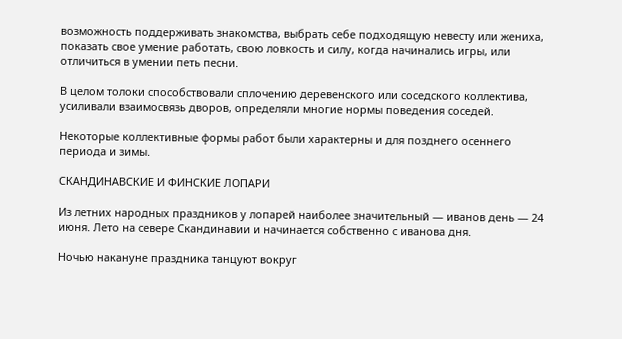возможность поддерживать знакомства, выбрать себе подходящую невесту или жениха, показать свое умение работать, свою ловкость и силу, когда начинались игры, или отличиться в умении петь песни.

В целом толоки способствовали сплочению деревенского или соседского коллектива, усиливали взаимосвязь дворов, определяли многие нормы поведения соседей.

Некоторые коллективные формы работ были характерны и для позднего осеннего периода и зимы.

СКАНДИНАВСКИЕ И ФИНСКИЕ ЛОПАРИ

Из летних народных праздников у лопарей наиболее значительный — иванов день — 24 июня. Лето на севере Скандинавии и начинается собственно с иванова дня.

Ночью накануне праздника танцуют вокруг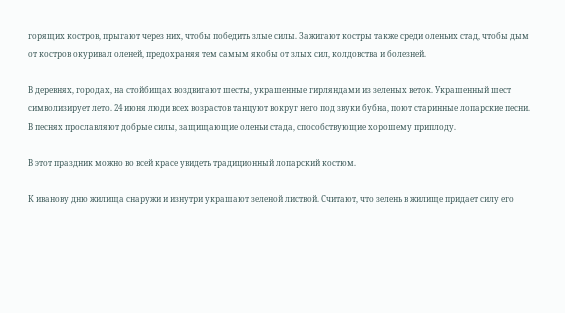горящих костров, прыгают через них, чтобы победить злые силы. Зажигают костры также среди оленьих стад, чтобы дым от костров окуривал оленей, предохраняя тем самым якобы от злых сил, колдовства и болезней.

В деревнях, городах, на стойбищах воздвигают шесты, украшенные гирляндами из зеленых веток. Украшенный шест символизирует лето. 24 июня люди всех возрастов танцуют вокруг него под звуки бубна, поют старинные лопарские песни. В песнях прославляют добрые силы, защищающие оленьи стада, способствующие хорошему приплоду.

В этот праздник можно во всей красе увидеть традиционный лопарский костюм.

К иванову дню жилища снаружи и изнутри украшают зеленой листвой. Считают, что зелень в жилище придает силу его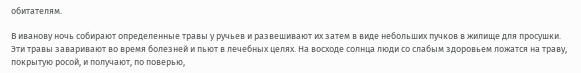обитателям.

В иванову ночь собирают определенные травы у ручьев и развешивают их затем в виде небольших пучков в жилище для просушки. Эти травы заваривают во время болезней и пьют в лечебных целях. На восходе солнца люди со слабым здоровьем ложатся на траву, покрытую росой, и получают, по поверью,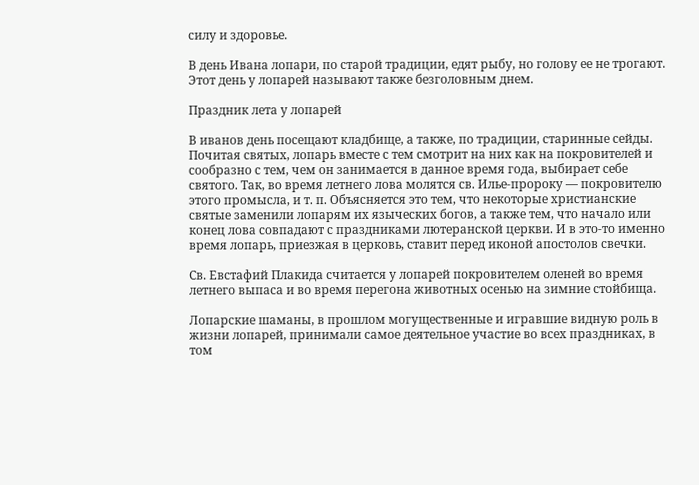силу и здоровье.

В день Ивана лопари, по старой традиции, едят рыбу, но голову ее не трогают. Этот день у лопарей называют также безголовным днем.

Праздник лета у лопарей

В иванов день посещают кладбище, а также, по традиции, старинные сейды. Почитая святых, лопарь вместе с тем смотрит на них как на покровителей и сообразно с тем, чем он занимается в данное время года, выбирает себе святого. Так, во время летнего лова молятся св. Илье-пророку — покровителю этого промысла, и т. п. Объясняется это тем, что некоторые христианские святые заменили лопарям их языческих богов, а также тем, что начало или конец лова совпадают с праздниками лютеранской церкви. И в это-то именно время лопарь, приезжая в церковь, ставит перед иконой апостолов свечки.

Св. Евстафий Плакида считается у лопарей покровителем оленей во время летнего выпаса и во время перегона животных осенью на зимние стойбища.

Лопарские шаманы, в прошлом могущественные и игравшие видную роль в жизни лопарей, принимали самое деятельное участие во всех праздниках, в том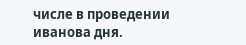числе в проведении иванова дня.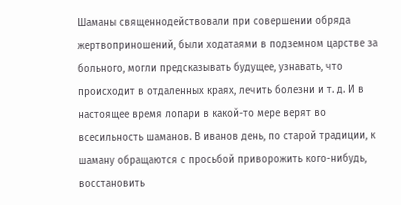Шаманы священнодействовали при совершении обряда жертвоприношений, были ходатаями в подземном царстве за больного, могли предсказывать будущее, узнавать, что происходит в отдаленных краях, лечить болезни и т. д. И в настоящее время лопари в какой-то мере верят во всесильность шаманов. В иванов день, по старой традиции, к шаману обращаются с просьбой приворожить кого-нибудь, восстановить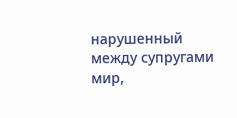нарушенный между супругами мир,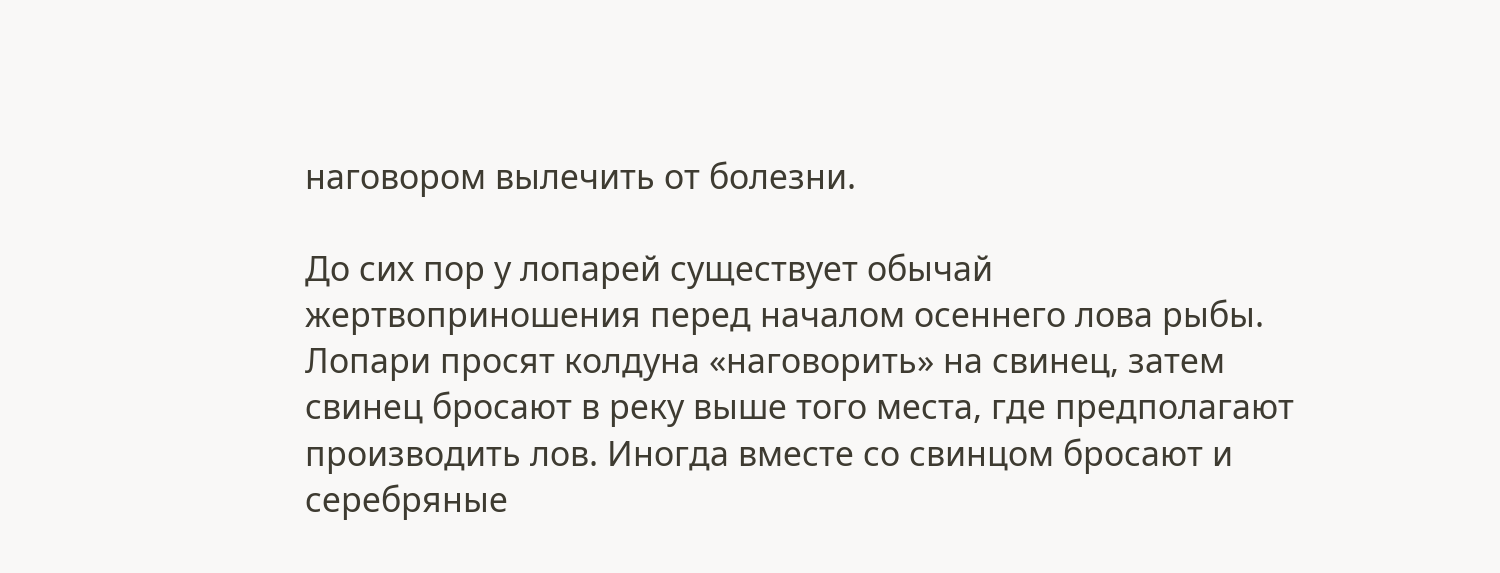наговором вылечить от болезни.

До сих пор у лопарей существует обычай жертвоприношения перед началом осеннего лова рыбы. Лопари просят колдуна «наговорить» на свинец, затем свинец бросают в реку выше того места, где предполагают производить лов. Иногда вместе со свинцом бросают и серебряные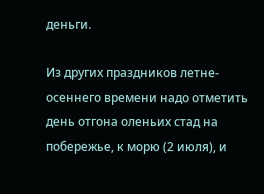деньги.

Из других праздников летне-осеннего времени надо отметить день отгона оленьих стад на побережье, к морю (2 июля), и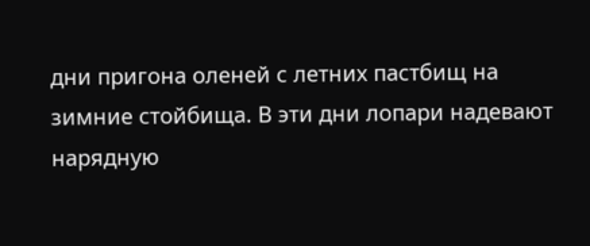дни пригона оленей с летних пастбищ на зимние стойбища. В эти дни лопари надевают нарядную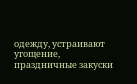одежду, устраивают угощение, праздничные закуски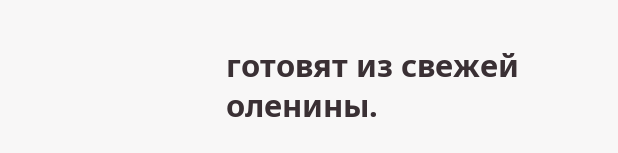готовят из свежей оленины.